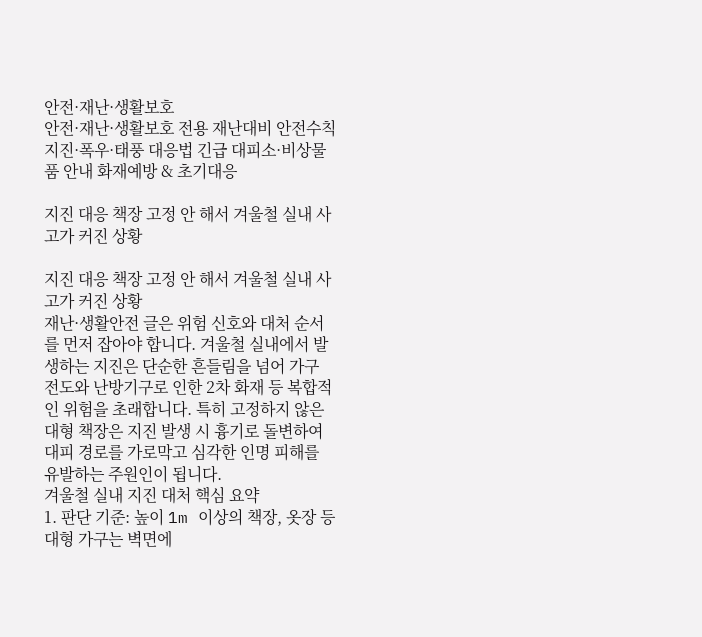안전·재난·생활보호
안전·재난·생활보호 전용 재난대비 안전수칙 지진·폭우·태풍 대응법 긴급 대피소·비상물품 안내 화재예방 & 초기대응

지진 대응 책장 고정 안 해서 겨울철 실내 사고가 커진 상황

지진 대응 책장 고정 안 해서 겨울철 실내 사고가 커진 상황
재난·생활안전 글은 위험 신호와 대처 순서를 먼저 잡아야 합니다. 겨울철 실내에서 발생하는 지진은 단순한 흔들림을 넘어 가구 전도와 난방기구로 인한 2차 화재 등 복합적인 위험을 초래합니다. 특히 고정하지 않은 대형 책장은 지진 발생 시 흉기로 돌변하여 대피 경로를 가로막고 심각한 인명 피해를 유발하는 주원인이 됩니다.
겨울철 실내 지진 대처 핵심 요약
1. 판단 기준: 높이 1m 이상의 책장, 옷장 등 대형 가구는 벽면에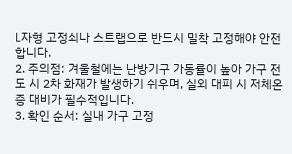L자형 고정쇠나 스트랩으로 반드시 밀착 고정해야 안전합니다.
2. 주의점: 겨울철에는 난방기구 가동률이 높아 가구 전도 시 2차 화재가 발생하기 쉬우며, 실외 대피 시 저체온증 대비가 필수적입니다.
3. 확인 순서: 실내 가구 고정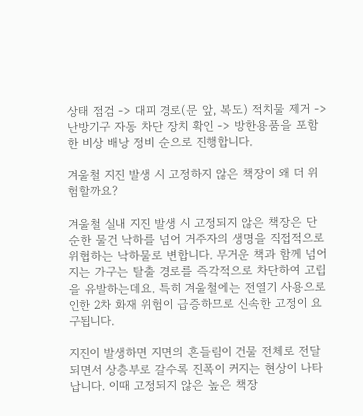상태 점검 -> 대피 경로(문 앞, 복도) 적치물 제거 -> 난방기구 자동 차단 장치 확인 -> 방한용품을 포함한 비상 배낭 정비 순으로 진행합니다.

겨울철 지진 발생 시 고정하지 않은 책장이 왜 더 위험할까요?

겨울철 실내 지진 발생 시 고정되지 않은 책장은 단순한 물건 낙하를 넘어 거주자의 생명을 직접적으로 위협하는 낙하물로 변합니다. 무거운 책과 함께 넘어지는 가구는 탈출 경로를 즉각적으로 차단하여 고립을 유발하는데요. 특히 겨울철에는 전열기 사용으로 인한 2차 화재 위험이 급증하므로 신속한 고정이 요구됩니다.

지진이 발생하면 지면의 흔들림이 건물 전체로 전달되면서 상층부로 갈수록 진폭이 커지는 현상이 나타납니다. 이때 고정되지 않은 높은 책장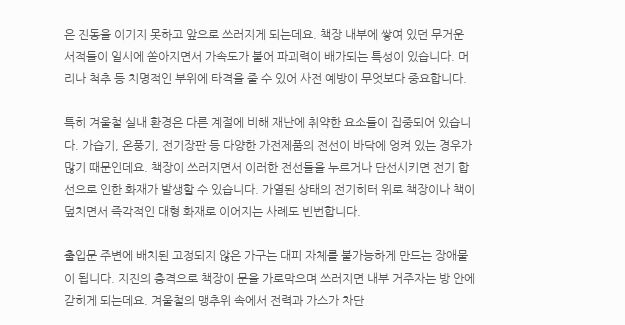은 진동을 이기지 못하고 앞으로 쓰러지게 되는데요. 책장 내부에 쌓여 있던 무거운 서적들이 일시에 쏟아지면서 가속도가 붙어 파괴력이 배가되는 특성이 있습니다. 머리나 척추 등 치명적인 부위에 타격을 줄 수 있어 사전 예방이 무엇보다 중요합니다.

특히 겨울철 실내 환경은 다른 계절에 비해 재난에 취약한 요소들이 집중되어 있습니다. 가습기, 온풍기, 전기장판 등 다양한 가전제품의 전선이 바닥에 엉켜 있는 경우가 많기 때문인데요. 책장이 쓰러지면서 이러한 전선들을 누르거나 단선시키면 전기 합선으로 인한 화재가 발생할 수 있습니다. 가열된 상태의 전기히터 위로 책장이나 책이 덮치면서 즉각적인 대형 화재로 이어지는 사례도 빈번합니다.

출입문 주변에 배치된 고정되지 않은 가구는 대피 자체를 불가능하게 만드는 장애물이 됩니다. 지진의 충격으로 책장이 문을 가로막으며 쓰러지면 내부 거주자는 방 안에 갇히게 되는데요. 겨울철의 맹추위 속에서 전력과 가스가 차단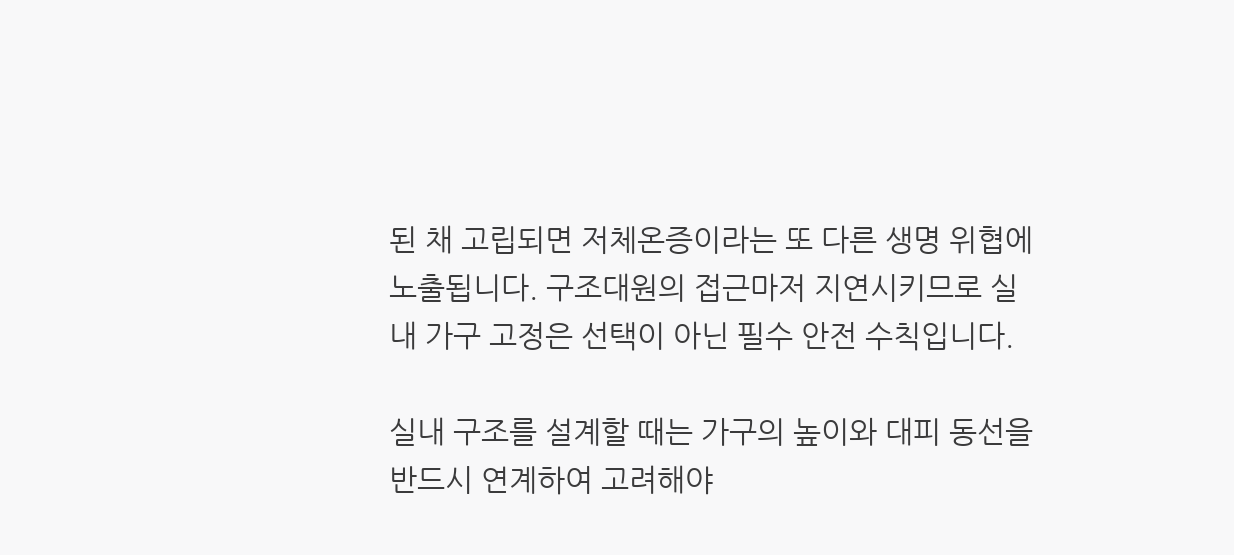된 채 고립되면 저체온증이라는 또 다른 생명 위협에 노출됩니다. 구조대원의 접근마저 지연시키므로 실내 가구 고정은 선택이 아닌 필수 안전 수칙입니다.

실내 구조를 설계할 때는 가구의 높이와 대피 동선을 반드시 연계하여 고려해야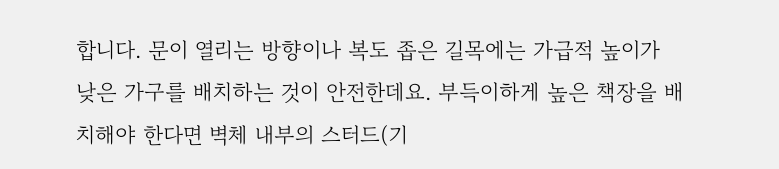합니다. 문이 열리는 방향이나 복도 좁은 길목에는 가급적 높이가 낮은 가구를 배치하는 것이 안전한데요. 부득이하게 높은 책장을 배치해야 한다면 벽체 내부의 스터드(기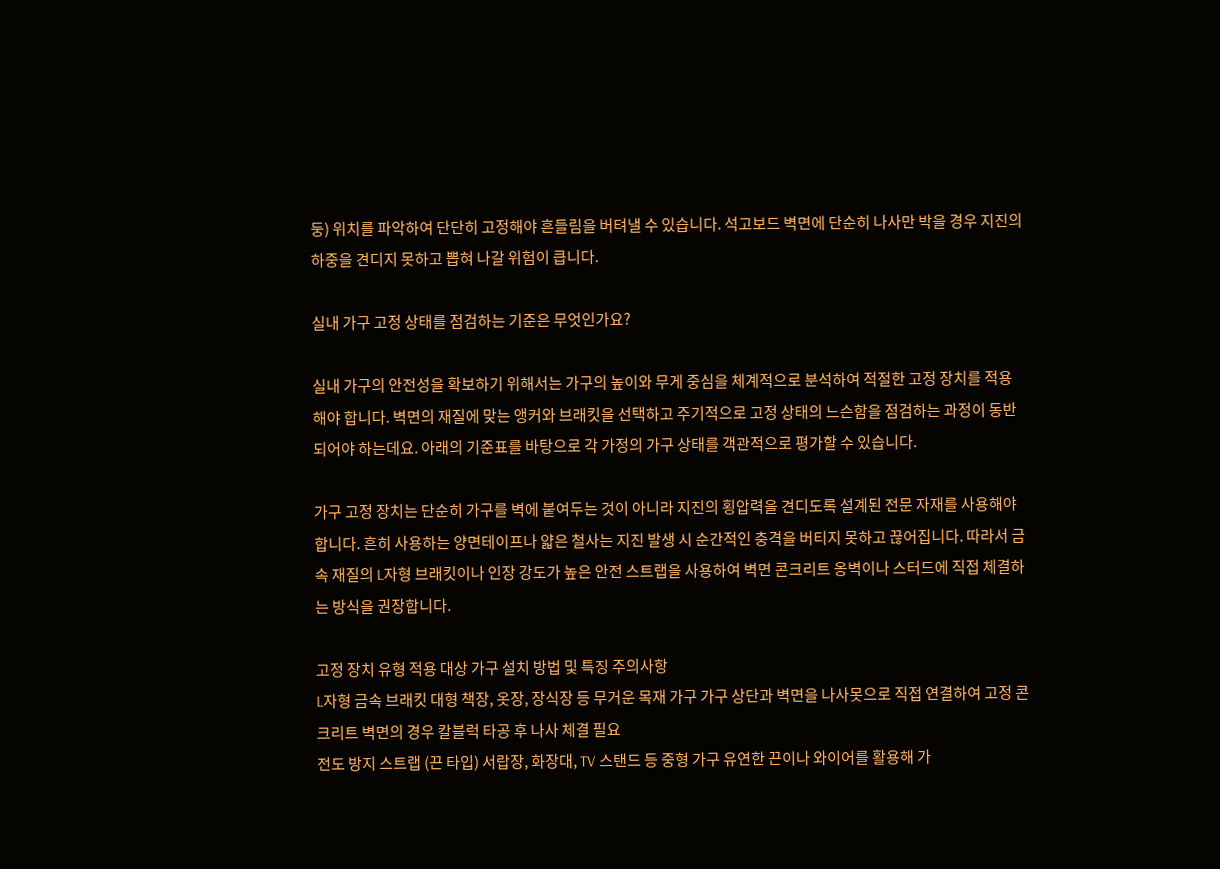둥) 위치를 파악하여 단단히 고정해야 흔들림을 버텨낼 수 있습니다. 석고보드 벽면에 단순히 나사만 박을 경우 지진의 하중을 견디지 못하고 뽑혀 나갈 위험이 큽니다.

실내 가구 고정 상태를 점검하는 기준은 무엇인가요?

실내 가구의 안전성을 확보하기 위해서는 가구의 높이와 무게 중심을 체계적으로 분석하여 적절한 고정 장치를 적용해야 합니다. 벽면의 재질에 맞는 앵커와 브래킷을 선택하고 주기적으로 고정 상태의 느슨함을 점검하는 과정이 동반되어야 하는데요. 아래의 기준표를 바탕으로 각 가정의 가구 상태를 객관적으로 평가할 수 있습니다.

가구 고정 장치는 단순히 가구를 벽에 붙여두는 것이 아니라 지진의 횡압력을 견디도록 설계된 전문 자재를 사용해야 합니다. 흔히 사용하는 양면테이프나 얇은 철사는 지진 발생 시 순간적인 충격을 버티지 못하고 끊어집니다. 따라서 금속 재질의 L자형 브래킷이나 인장 강도가 높은 안전 스트랩을 사용하여 벽면 콘크리트 옹벽이나 스터드에 직접 체결하는 방식을 권장합니다.

고정 장치 유형 적용 대상 가구 설치 방법 및 특징 주의사항
L자형 금속 브래킷 대형 책장, 옷장, 장식장 등 무거운 목재 가구 가구 상단과 벽면을 나사못으로 직접 연결하여 고정 콘크리트 벽면의 경우 칼블럭 타공 후 나사 체결 필요
전도 방지 스트랩 (끈 타입) 서랍장, 화장대, TV 스탠드 등 중형 가구 유연한 끈이나 와이어를 활용해 가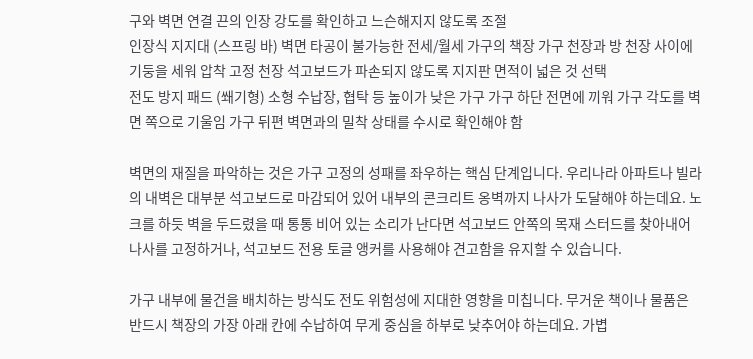구와 벽면 연결 끈의 인장 강도를 확인하고 느슨해지지 않도록 조절
인장식 지지대 (스프링 바) 벽면 타공이 불가능한 전세/월세 가구의 책장 가구 천장과 방 천장 사이에 기둥을 세워 압착 고정 천장 석고보드가 파손되지 않도록 지지판 면적이 넓은 것 선택
전도 방지 패드 (쐐기형) 소형 수납장, 협탁 등 높이가 낮은 가구 가구 하단 전면에 끼워 가구 각도를 벽면 쪽으로 기울임 가구 뒤편 벽면과의 밀착 상태를 수시로 확인해야 함

벽면의 재질을 파악하는 것은 가구 고정의 성패를 좌우하는 핵심 단계입니다. 우리나라 아파트나 빌라의 내벽은 대부분 석고보드로 마감되어 있어 내부의 콘크리트 옹벽까지 나사가 도달해야 하는데요. 노크를 하듯 벽을 두드렸을 때 통통 비어 있는 소리가 난다면 석고보드 안쪽의 목재 스터드를 찾아내어 나사를 고정하거나, 석고보드 전용 토글 앵커를 사용해야 견고함을 유지할 수 있습니다.

가구 내부에 물건을 배치하는 방식도 전도 위험성에 지대한 영향을 미칩니다. 무거운 책이나 물품은 반드시 책장의 가장 아래 칸에 수납하여 무게 중심을 하부로 낮추어야 하는데요. 가볍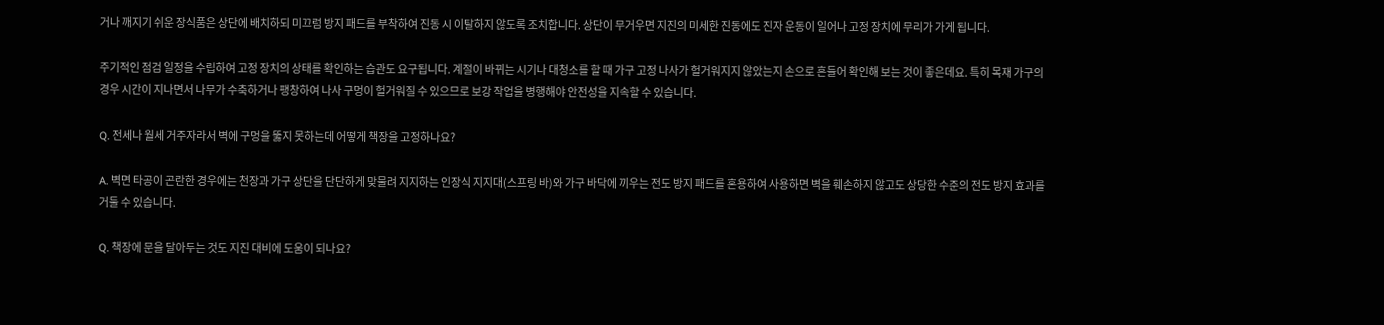거나 깨지기 쉬운 장식품은 상단에 배치하되 미끄럼 방지 패드를 부착하여 진동 시 이탈하지 않도록 조치합니다. 상단이 무거우면 지진의 미세한 진동에도 진자 운동이 일어나 고정 장치에 무리가 가게 됩니다.

주기적인 점검 일정을 수립하여 고정 장치의 상태를 확인하는 습관도 요구됩니다. 계절이 바뀌는 시기나 대청소를 할 때 가구 고정 나사가 헐거워지지 않았는지 손으로 흔들어 확인해 보는 것이 좋은데요. 특히 목재 가구의 경우 시간이 지나면서 나무가 수축하거나 팽창하여 나사 구멍이 헐거워질 수 있으므로 보강 작업을 병행해야 안전성을 지속할 수 있습니다.

Q. 전세나 월세 거주자라서 벽에 구멍을 뚫지 못하는데 어떻게 책장을 고정하나요?

A. 벽면 타공이 곤란한 경우에는 천장과 가구 상단을 단단하게 맞물려 지지하는 인장식 지지대(스프링 바)와 가구 바닥에 끼우는 전도 방지 패드를 혼용하여 사용하면 벽을 훼손하지 않고도 상당한 수준의 전도 방지 효과를 거둘 수 있습니다.

Q. 책장에 문을 달아두는 것도 지진 대비에 도움이 되나요?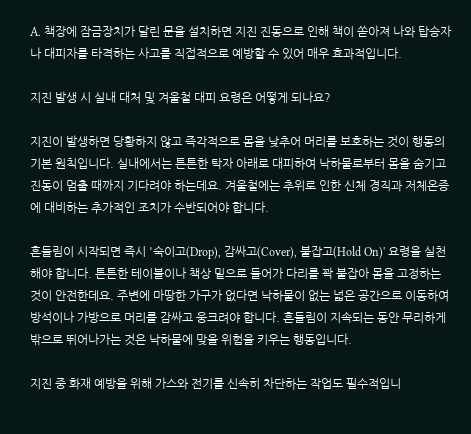A. 책장에 잠금장치가 달린 문을 설치하면 지진 진동으로 인해 책이 쏟아져 나와 탑승자나 대피자를 타격하는 사고를 직접적으로 예방할 수 있어 매우 효과적입니다.

지진 발생 시 실내 대처 및 겨울철 대피 요령은 어떻게 되나요?

지진이 발생하면 당황하지 않고 즉각적으로 몸을 낮추어 머리를 보호하는 것이 행동의 기본 원칙입니다. 실내에서는 튼튼한 탁자 아래로 대피하여 낙하물로부터 몸을 숨기고 진동이 멈출 때까지 기다려야 하는데요. 겨울철에는 추위로 인한 신체 경직과 저체온증에 대비하는 추가적인 조치가 수반되어야 합니다.

흔들림이 시작되면 즉시 '숙이고(Drop), 감싸고(Cover), 붙잡고(Hold On)' 요령을 실천해야 합니다. 튼튼한 테이블이나 책상 밑으로 들어가 다리를 꽉 붙잡아 몸을 고정하는 것이 안전한데요. 주변에 마땅한 가구가 없다면 낙하물이 없는 넓은 공간으로 이동하여 방석이나 가방으로 머리를 감싸고 웅크려야 합니다. 흔들림이 지속되는 동안 무리하게 밖으로 뛰어나가는 것은 낙하물에 맞을 위험을 키우는 행동입니다.

지진 중 화재 예방을 위해 가스와 전기를 신속히 차단하는 작업도 필수적입니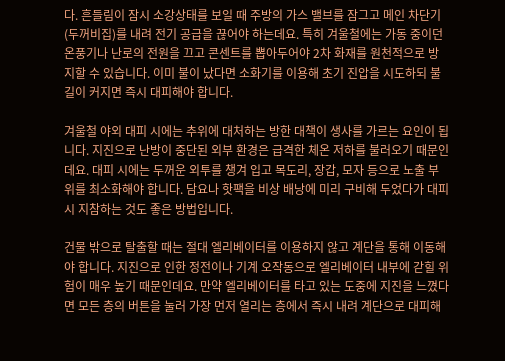다. 흔들림이 잠시 소강상태를 보일 때 주방의 가스 밸브를 잠그고 메인 차단기(두꺼비집)를 내려 전기 공급을 끊어야 하는데요. 특히 겨울철에는 가동 중이던 온풍기나 난로의 전원을 끄고 콘센트를 뽑아두어야 2차 화재를 원천적으로 방지할 수 있습니다. 이미 불이 났다면 소화기를 이용해 초기 진압을 시도하되 불길이 커지면 즉시 대피해야 합니다.

겨울철 야외 대피 시에는 추위에 대처하는 방한 대책이 생사를 가르는 요인이 됩니다. 지진으로 난방이 중단된 외부 환경은 급격한 체온 저하를 불러오기 때문인데요. 대피 시에는 두꺼운 외투를 챙겨 입고 목도리, 장갑, 모자 등으로 노출 부위를 최소화해야 합니다. 담요나 핫팩을 비상 배낭에 미리 구비해 두었다가 대피 시 지참하는 것도 좋은 방법입니다.

건물 밖으로 탈출할 때는 절대 엘리베이터를 이용하지 않고 계단을 통해 이동해야 합니다. 지진으로 인한 정전이나 기계 오작동으로 엘리베이터 내부에 갇힐 위험이 매우 높기 때문인데요. 만약 엘리베이터를 타고 있는 도중에 지진을 느꼈다면 모든 층의 버튼을 눌러 가장 먼저 열리는 층에서 즉시 내려 계단으로 대피해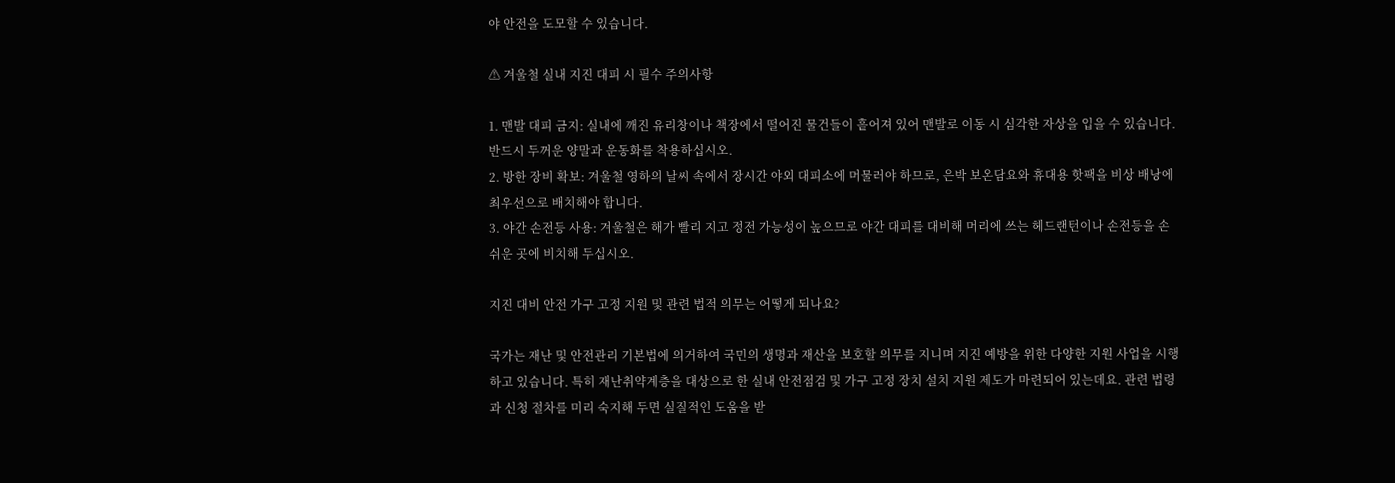야 안전을 도모할 수 있습니다.

⚠ 겨울철 실내 지진 대피 시 필수 주의사항

1. 맨발 대피 금지: 실내에 깨진 유리창이나 책장에서 떨어진 물건들이 흩어져 있어 맨발로 이동 시 심각한 자상을 입을 수 있습니다. 반드시 두꺼운 양말과 운동화를 착용하십시오.
2. 방한 장비 확보: 겨울철 영하의 날씨 속에서 장시간 야외 대피소에 머물러야 하므로, 은박 보온담요와 휴대용 핫팩을 비상 배낭에 최우선으로 배치해야 합니다.
3. 야간 손전등 사용: 겨울철은 해가 빨리 지고 정전 가능성이 높으므로 야간 대피를 대비해 머리에 쓰는 헤드랜턴이나 손전등을 손쉬운 곳에 비치해 두십시오.

지진 대비 안전 가구 고정 지원 및 관련 법적 의무는 어떻게 되나요?

국가는 재난 및 안전관리 기본법에 의거하여 국민의 생명과 재산을 보호할 의무를 지니며 지진 예방을 위한 다양한 지원 사업을 시행하고 있습니다. 특히 재난취약계층을 대상으로 한 실내 안전점검 및 가구 고정 장치 설치 지원 제도가 마련되어 있는데요. 관련 법령과 신청 절차를 미리 숙지해 두면 실질적인 도움을 받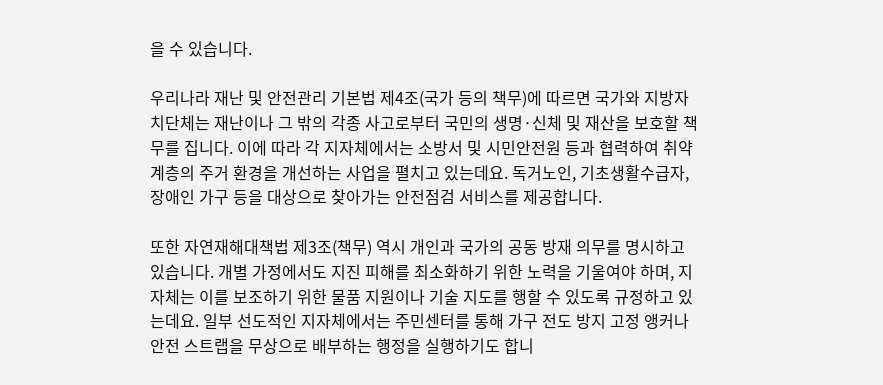을 수 있습니다.

우리나라 재난 및 안전관리 기본법 제4조(국가 등의 책무)에 따르면 국가와 지방자치단체는 재난이나 그 밖의 각종 사고로부터 국민의 생명·신체 및 재산을 보호할 책무를 집니다. 이에 따라 각 지자체에서는 소방서 및 시민안전원 등과 협력하여 취약계층의 주거 환경을 개선하는 사업을 펼치고 있는데요. 독거노인, 기초생활수급자, 장애인 가구 등을 대상으로 찾아가는 안전점검 서비스를 제공합니다.

또한 자연재해대책법 제3조(책무) 역시 개인과 국가의 공동 방재 의무를 명시하고 있습니다. 개별 가정에서도 지진 피해를 최소화하기 위한 노력을 기울여야 하며, 지자체는 이를 보조하기 위한 물품 지원이나 기술 지도를 행할 수 있도록 규정하고 있는데요. 일부 선도적인 지자체에서는 주민센터를 통해 가구 전도 방지 고정 앵커나 안전 스트랩을 무상으로 배부하는 행정을 실행하기도 합니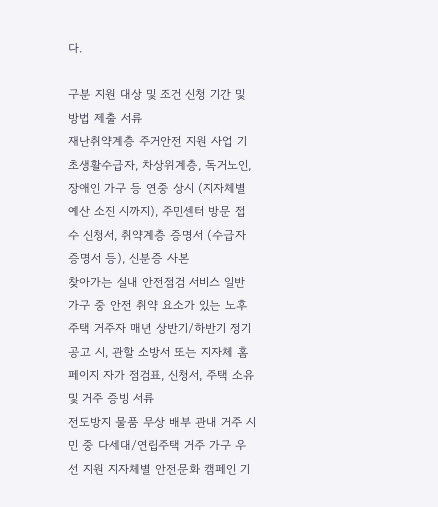다.

구분 지원 대상 및 조건 신청 기간 및 방법 제출 서류
재난취약계층 주거안전 지원 사업 기초생활수급자, 차상위계층, 독거노인, 장애인 가구 등 연중 상시 (지자체별 예산 소진 시까지), 주민센터 방문 접수 신청서, 취약계층 증명서 (수급자 증명서 등), 신분증 사본
찾아가는 실내 안전점검 서비스 일반 가구 중 안전 취약 요소가 있는 노후 주택 거주자 매년 상반기/하반기 정기 공고 시, 관할 소방서 또는 지자체 홈페이지 자가 점검표, 신청서, 주택 소유 및 거주 증빙 서류
전도방지 물품 무상 배부 관내 거주 시민 중 다세대/연립주택 거주 가구 우선 지원 지자체별 안전문화 캠페인 기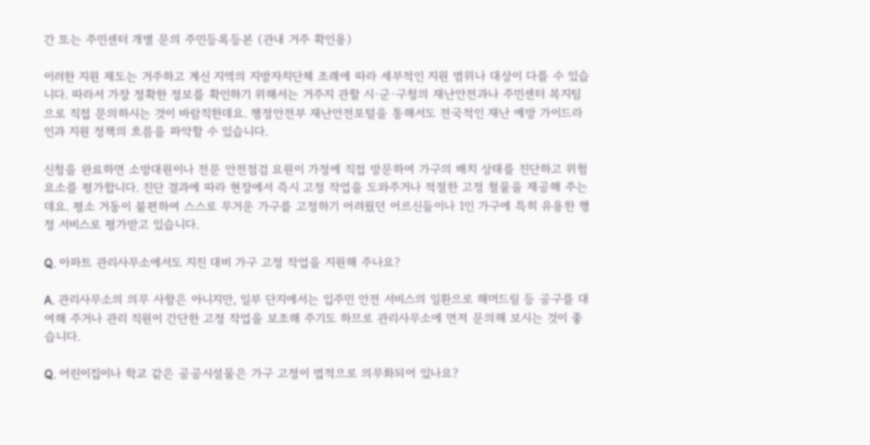간 또는 주민센터 개별 문의 주민등록등본 (관내 거주 확인용)

이러한 지원 제도는 거주하고 계신 지역의 지방자치단체 조례에 따라 세부적인 지원 범위나 대상이 다를 수 있습니다. 따라서 가장 정확한 정보를 확인하기 위해서는 거주지 관할 시·군·구청의 재난안전과나 주민센터 복지팀으로 직접 문의하시는 것이 바람직한데요. 행정안전부 재난안전포털을 통해서도 전국적인 재난 예방 가이드라인과 지원 정책의 흐름을 파악할 수 있습니다.

신청을 완료하면 소방대원이나 전문 안전점검 요원이 가정에 직접 방문하여 가구의 배치 상태를 진단하고 위험 요소를 평가합니다. 진단 결과에 따라 현장에서 즉시 고정 작업을 도와주거나 적절한 고정 철물을 제공해 주는데요. 평소 거동이 불편하여 스스로 무거운 가구를 고정하기 어려웠던 어르신들이나 1인 가구에 특히 유용한 행정 서비스로 평가받고 있습니다.

Q. 아파트 관리사무소에서도 지진 대비 가구 고정 작업을 지원해 주나요?

A. 관리사무소의 의무 사항은 아니지만, 일부 단지에서는 입주민 안전 서비스의 일환으로 해머드릴 등 공구를 대여해 주거나 관리 직원이 간단한 고정 작업을 보조해 주기도 하므로 관리사무소에 먼저 문의해 보시는 것이 좋습니다.

Q. 어린이집이나 학교 같은 공공시설물은 가구 고정이 법적으로 의무화되어 있나요?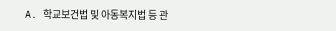A. 학교보건법 및 아동복지법 등 관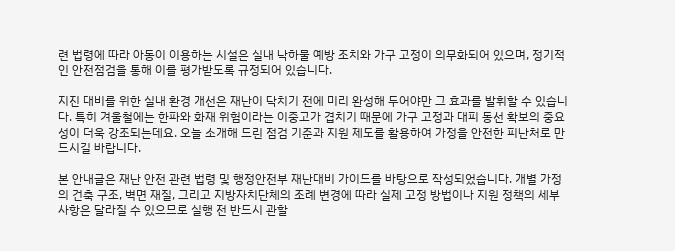련 법령에 따라 아동이 이용하는 시설은 실내 낙하물 예방 조치와 가구 고정이 의무화되어 있으며, 정기적인 안전점검을 통해 이를 평가받도록 규정되어 있습니다.

지진 대비를 위한 실내 환경 개선은 재난이 닥치기 전에 미리 완성해 두어야만 그 효과를 발휘할 수 있습니다. 특히 겨울철에는 한파와 화재 위험이라는 이중고가 겹치기 때문에 가구 고정과 대피 동선 확보의 중요성이 더욱 강조되는데요. 오늘 소개해 드린 점검 기준과 지원 제도를 활용하여 가정을 안전한 피난처로 만드시길 바랍니다.

본 안내글은 재난 안전 관련 법령 및 행정안전부 재난대비 가이드를 바탕으로 작성되었습니다. 개별 가정의 건축 구조, 벽면 재질, 그리고 지방자치단체의 조례 변경에 따라 실제 고정 방법이나 지원 정책의 세부 사항은 달라질 수 있으므로 실행 전 반드시 관할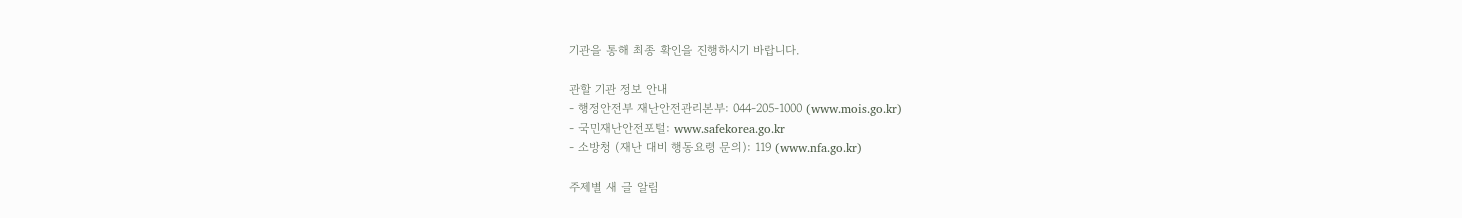기관을 통해 최종 확인을 진행하시기 바랍니다.

관할 기관 정보 안내
- 행정안전부 재난안전관리본부: 044-205-1000 (www.mois.go.kr)
- 국민재난안전포털: www.safekorea.go.kr
- 소방청 (재난 대비 행동요령 문의): 119 (www.nfa.go.kr)

주제별 새 글 알림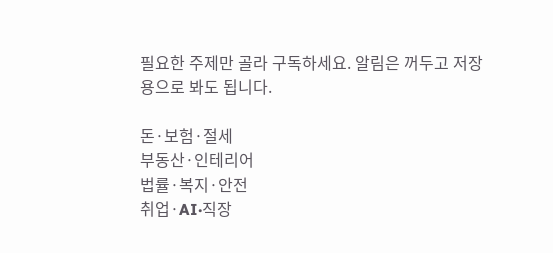필요한 주제만 골라 구독하세요. 알림은 꺼두고 저장용으로 봐도 됩니다.

돈·보험·절세
부동산·인테리어
법률·복지·안전
취업·AI·직장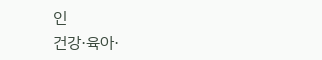인
건강·육아·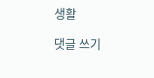생활

댓글 쓰기